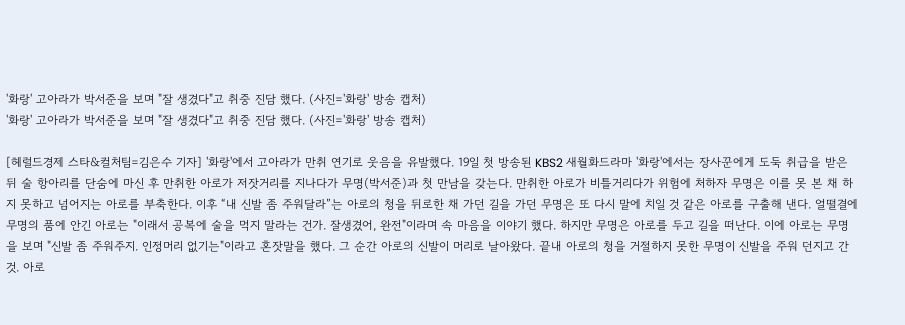'화랑' 고아라가 박서준을 보며 "잘 생겼다"고 취중 진담 했다. (사진='화랑' 방송 캡처)
'화랑' 고아라가 박서준을 보며 "잘 생겼다"고 취중 진담 했다. (사진='화랑' 방송 캡처)

[헤럴드경제 스타&컬처팀=김은수 기자] '화랑'에서 고아라가 만취 연기로 웃음을 유발했다. 19일 첫 방송된 KBS2 새월화드라마 '화랑'에서는 장사꾼에게 도둑 취급을 받은 뒤 술 항아리를 단숨에 마신 후 만취한 아로가 저잣거리를 지나다가 무명(박서준)과 첫 만남을 갖는다. 만취한 아로가 비틀거리다가 위험에 처하자 무명은 이를 못 본 채 하지 못하고 넘어지는 아로를 부축한다. 이후 “내 신발 좀 주워달라”는 아로의 청을 뒤로한 채 가던 길을 가던 무명은 또 다시 말에 치일 것 같은 아로를 구출해 낸다. 얼떨결에 무명의 품에 안긴 아로는 "이래서 공복에 술을 먹지 말라는 건가. 잘생겼어, 완전"이라며 속 마음을 이야기 했다. 하지만 무명은 아로를 두고 길을 떠난다. 이에 아로는 무명을 보며 "신발 좀 주워주지. 인정머리 없기는"이라고 혼잣말을 했다. 그 순간 아로의 신발이 머리로 날아왔다. 끝내 아로의 청을 거절하지 못한 무명이 신발을 주워 던지고 간 것. 아로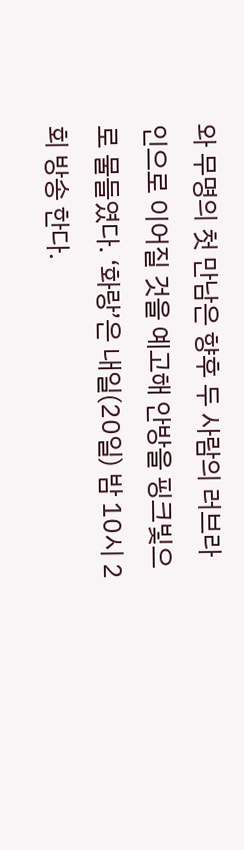와 무명의 첫 만남은 향후 두 사람의 러브라인으로 이어질 것을 예고해 안방을 핑크빛으로 물들였다. ‘화랑’은 내일(20일) 밤 10시 2회 방송 한다.